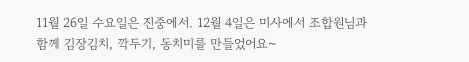11월 26일 수요일은 진중에서. 12월 4일은 미사에서 조합원님과 함께 김장김치, 깍두기, 동치미를 만들었어요~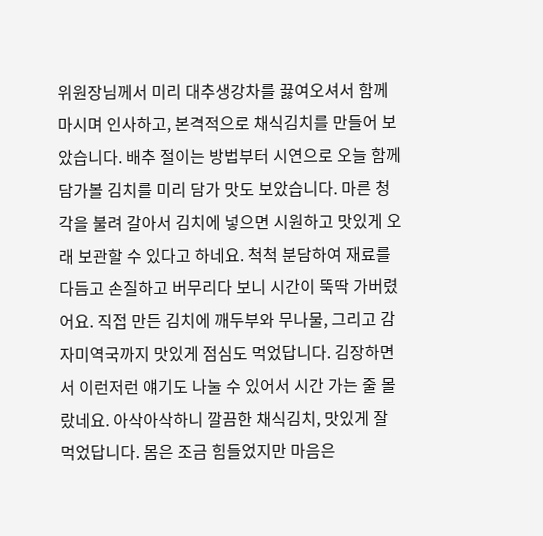위원장님께서 미리 대추생강차를 끓여오셔서 함께 마시며 인사하고, 본격적으로 채식김치를 만들어 보았습니다. 배추 절이는 방법부터 시연으로 오늘 함께 담가볼 김치를 미리 담가 맛도 보았습니다. 마른 청각을 불려 갈아서 김치에 넣으면 시원하고 맛있게 오래 보관할 수 있다고 하네요. 척척 분담하여 재료를 다듬고 손질하고 버무리다 보니 시간이 뚝딱 가버렸어요. 직접 만든 김치에 깨두부와 무나물, 그리고 감자미역국까지 맛있게 점심도 먹었답니다. 김장하면서 이런저런 얘기도 나눌 수 있어서 시간 가는 줄 몰랐네요. 아삭아삭하니 깔끔한 채식김치, 맛있게 잘 먹었답니다. 몸은 조금 힘들었지만 마음은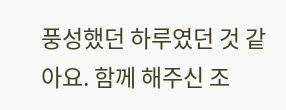풍성했던 하루였던 것 같아요. 함께 해주신 조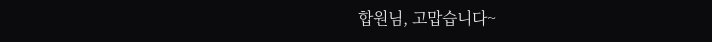합원님, 고맙습니다~